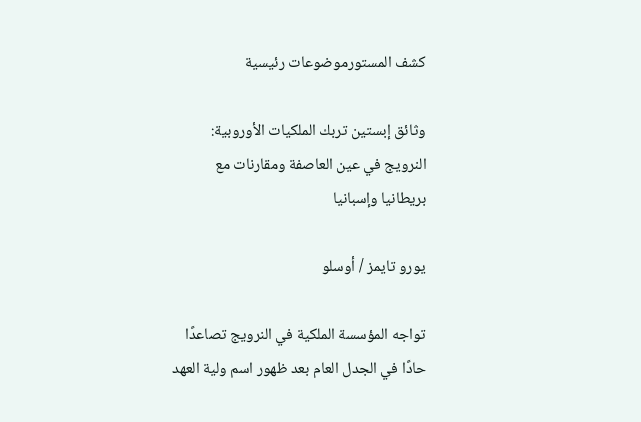كشف المستورموضوعات رئيسية

وثائق إبستين تربك الملكيات الأوروبية: النرويج في عين العاصفة ومقارنات مع بريطانيا وإسبانيا

يورو تايمز / أوسلو

تواجه المؤسسة الملكية في النرويج تصاعدًا حادًا في الجدل العام بعد ظهور اسم ولية العهد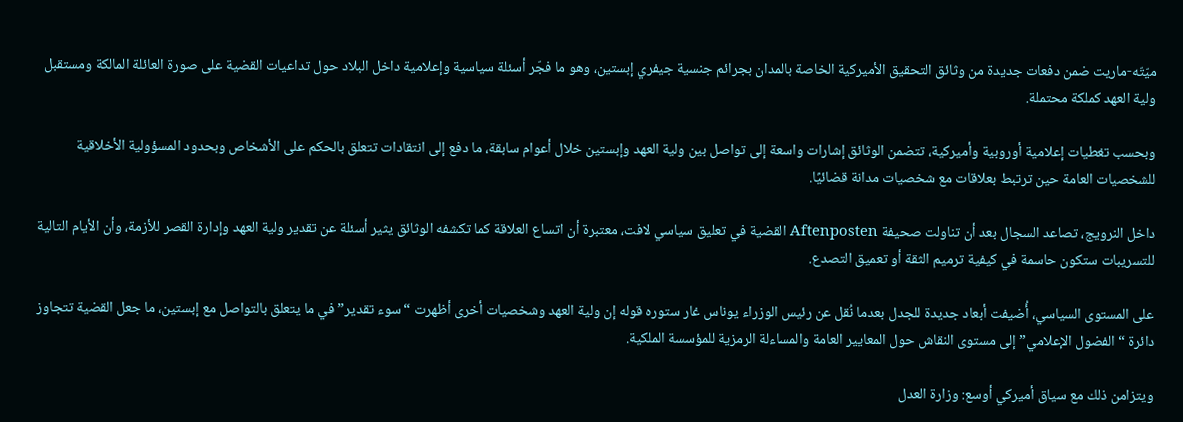ميّتّه-ماريت ضمن دفعات جديدة من وثائق التحقيق الأميركية الخاصة بالمدان بجرائم جنسية جيفري إبستين، وهو ما فجّر أسئلة سياسية وإعلامية داخل البلاد حول تداعيات القضية على صورة العائلة المالكة ومستقبل ولية العهد كملكة محتملة.

وبحسب تغطيات إعلامية أوروبية وأميركية، تتضمن الوثائق إشارات واسعة إلى تواصل بين ولية العهد وإبستين خلال أعوام سابقة، ما دفع إلى انتقادات تتعلق بالحكم على الأشخاص وبحدود المسؤولية الأخلاقية للشخصيات العامة حين ترتبط بعلاقات مع شخصيات مدانة قضائيًا.

داخل النرويج، تصاعد السجال بعد أن تناولت صحيفة Aftenposten القضية في تعليق سياسي لافت، معتبرة أن اتساع العلاقة كما تكشفه الوثائق يثير أسئلة عن تقدير ولية العهد وإدارة القصر للأزمة، وأن الأيام التالية للتسريبات ستكون حاسمة في كيفية ترميم الثقة أو تعميق التصدع.

على المستوى السياسي، أُضيفت أبعاد جديدة للجدل بعدما نُقل عن رئيس الوزراء يوناس غار ستوره قوله إن ولية العهد وشخصيات أخرى أظهرت “سوء تقدير” في ما يتعلق بالتواصل مع إبستين، ما جعل القضية تتجاوز دائرة “الفضول الإعلامي” إلى مستوى النقاش حول المعايير العامة والمساءلة الرمزية للمؤسسة الملكية.

ويتزامن ذلك مع سياق أميركي أوسع: وزارة العدل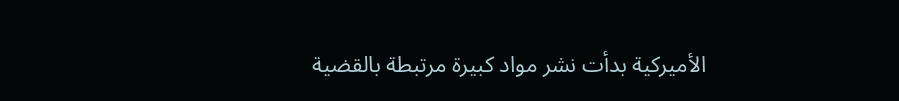الأميركية بدأت نشر مواد كبيرة مرتبطة بالقضية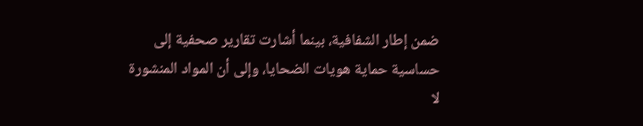ضمن إطار الشفافية، بينما أشارت تقارير صحفية إلى حساسية حماية هويات الضحايا، وإلى أن المواد المنشورة لا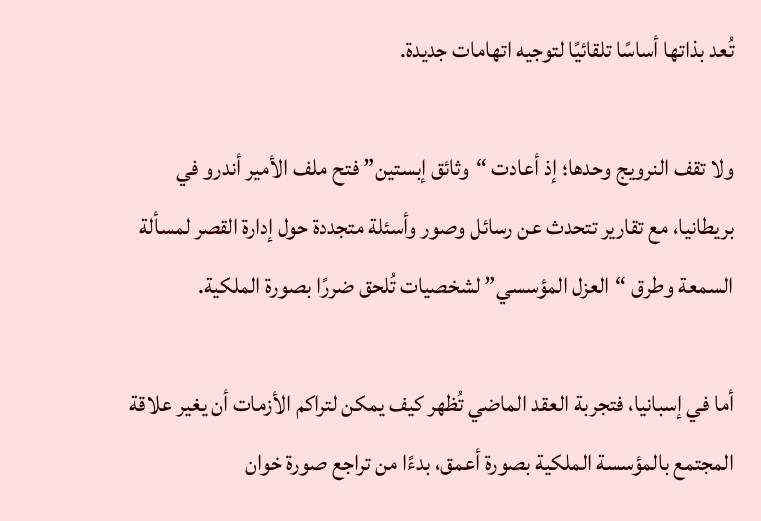تُعد بذاتها أساسًا تلقائيًا لتوجيه اتهامات جديدة.

ولا تقف النرويج وحدها؛ إذ أعادت “وثائق إبستين” فتح ملف الأمير أندرو في بريطانيا، مع تقارير تتحدث عن رسائل وصور وأسئلة متجددة حول إدارة القصر لمسألة السمعة وطرق “العزل المؤسسي” لشخصيات تُلحق ضررًا بصورة الملكية.

أما في إسبانيا، فتجربة العقد الماضي تُظهر كيف يمكن لتراكم الأزمات أن يغير علاقة المجتمع بالمؤسسة الملكية بصورة أعمق، بدءًا من تراجع صورة خوان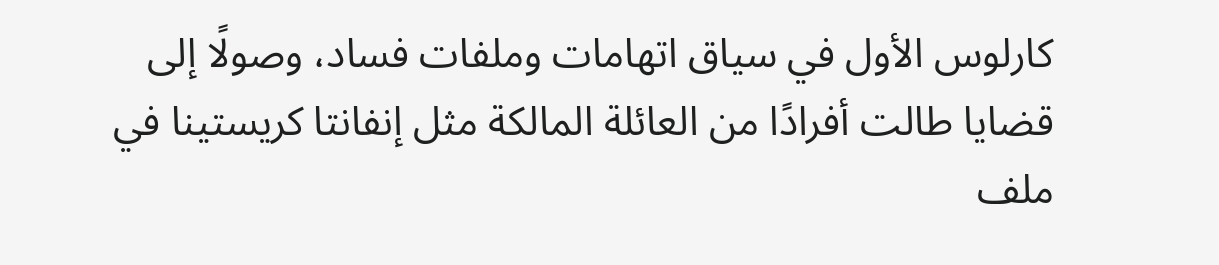كارلوس الأول في سياق اتهامات وملفات فساد، وصولًا إلى قضايا طالت أفرادًا من العائلة المالكة مثل إنفانتا كريستينا في ملف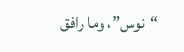“نوس”، وما رافق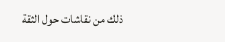ذلك من نقاشات حول الثقة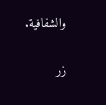والشفافية.

زر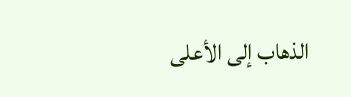الذهاب إلى الأعلى